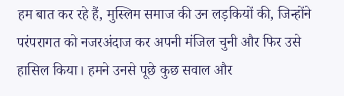हम बात कर रहे हैं, मुस्लिम समाज की उन लड़कियों की, जिन्होंने परंपरागत को नजरअंदाज कर अपनी मंजिल चुनी और फिर उसे हासिल किया। हमने उनसे पूछे कुछ सवाल और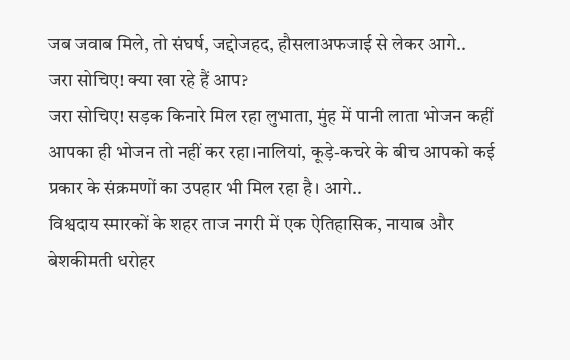जब जवाब मिले, तो संघर्ष, जद्दोजहद, हौसलाअफजाई से लेकर आगे..
जरा सोचिए! क्या खा रहे हैं आप?
जरा सोचिए! सड़क किनारे मिल रहा लुभाता, मुंह में पानी लाता भोजन कहीं आपका ही भोजन तो नहीं कर रहा।नालियां, कूड़े-कचरे के बीच आपको कई प्रकार के संक्रमणों का उपहार भी मिल रहा है। आगे..
विश्वदाय स्मारकों के शहर ताज नगरी में एक ऐतिहासिक, नायाब और बेशकीमती धरोहर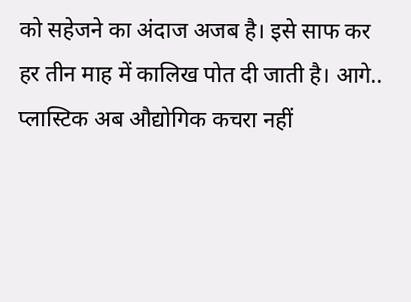को सहेजने का अंदाज अजब है। इसे साफ कर हर तीन माह में कालिख पोत दी जाती है। आगे..
प्लास्टिक अब औद्योगिक कचरा नहीं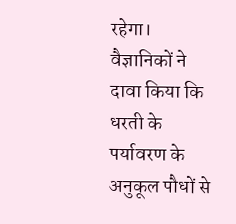रहेगा। वैज्ञानिकों ने दावा किया कि धरती के पर्यावरण के अनुकूल पौधों से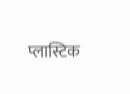प्लास्टिक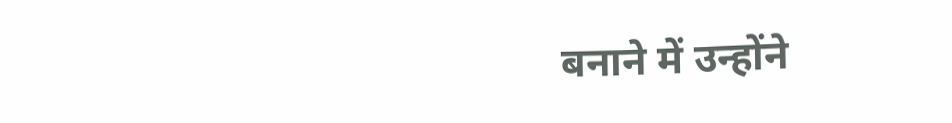बनाने में उन्होंने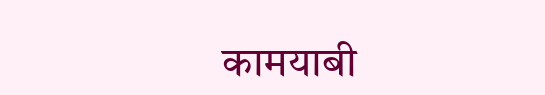कामयाबी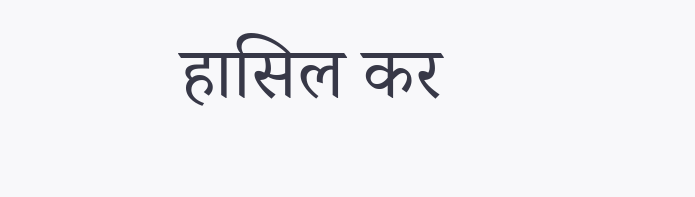हासिल कर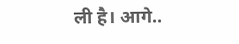ली है। आगे..